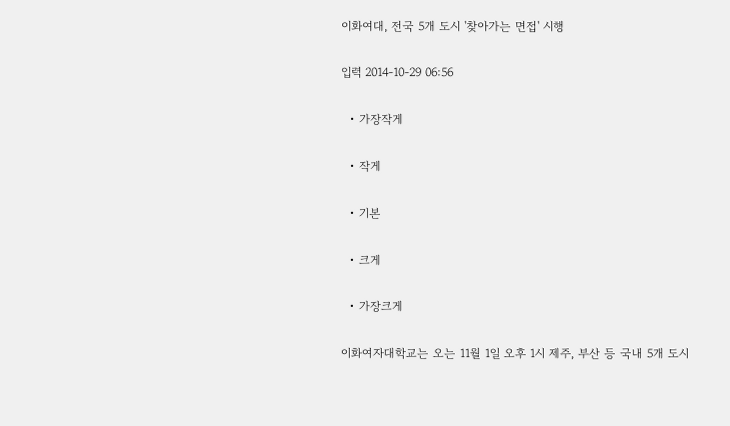이화여대, 전국 5개 도시 '찾아가는 면접' 시행

입력 2014-10-29 06:56

  • 가장작게

  • 작게

  • 기본

  • 크게

  • 가장크게

이화여자대학교는 오는 11월 1일 오후 1시 제주, 부산 등 국내 5개 도시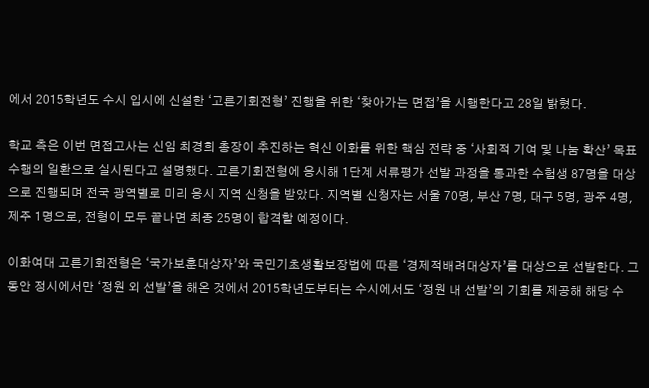에서 2015학년도 수시 입시에 신설한 ‘고른기회전형’ 진행을 위한 ‘찾아가는 면접’을 시행한다고 28일 밝혔다.

학교 측은 이번 면접고사는 신임 최경희 총장이 추진하는 혁신 이화를 위한 핵심 전략 중 ‘사회적 기여 및 나눔 확산’ 목표 수행의 일환으로 실시된다고 설명했다. 고른기회전형에 응시해 1단계 서류평가 선발 과정을 통과한 수험생 87명을 대상으로 진행되며 전국 광역별로 미리 응시 지역 신청을 받았다. 지역별 신청자는 서울 70명, 부산 7명, 대구 5명, 광주 4명, 제주 1명으로, 전형이 모두 끝나면 최종 25명이 합격할 예정이다.

이화여대 고른기회전형은 ‘국가보훈대상자’와 국민기초생활보장법에 따른 ‘경제적배려대상자’를 대상으로 선발한다. 그동안 정시에서만 ‘정원 외 선발’을 해온 것에서 2015학년도부터는 수시에서도 ‘정원 내 선발’의 기회를 제공해 해당 수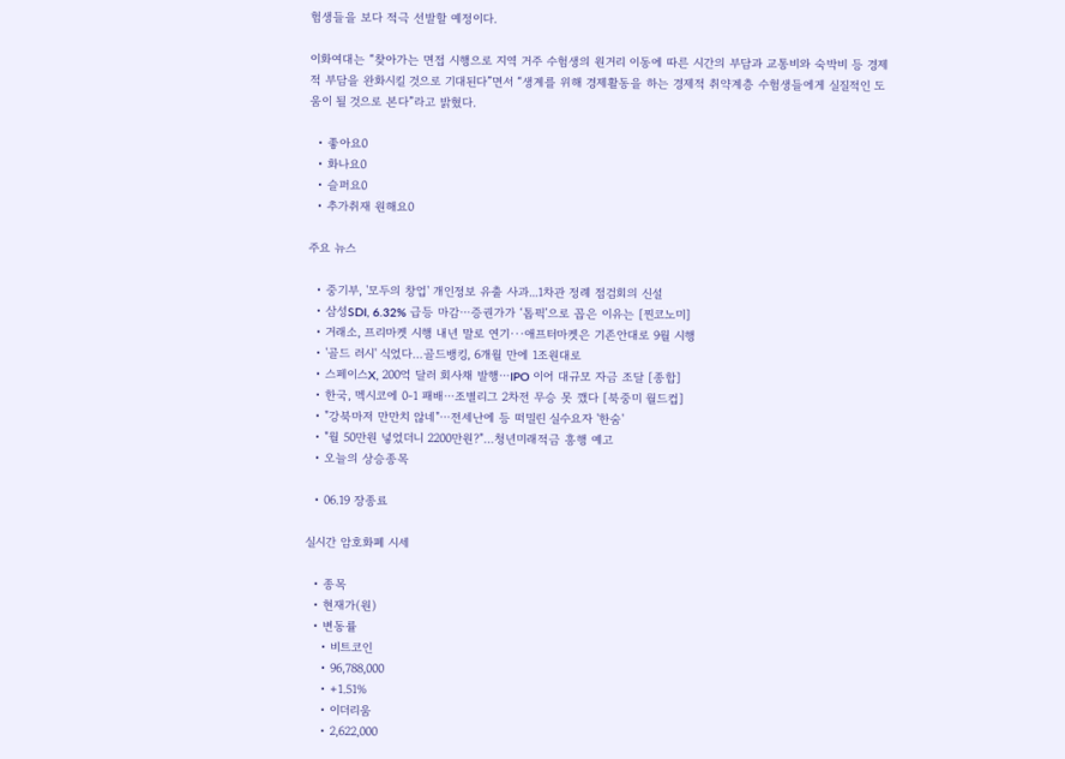험생들을 보다 적극 선발할 예정이다.

이화여대는 “찾아가는 면접 시행으로 지역 거주 수험생의 원거리 이동에 따른 시간의 부담과 교통비와 숙박비 등 경제적 부담을 완화시킬 것으로 기대된다”면서 “생계를 위해 경제활동을 하는 경제적 취약계층 수험생들에게 실질적인 도움이 될 것으로 본다”라고 밝혔다.

  • 좋아요0
  • 화나요0
  • 슬퍼요0
  • 추가취재 원해요0

주요 뉴스

  • 중기부, '모두의 창업' 개인정보 유출 사과...1차관 정례 점검회의 신설
  • 삼성SDI, 6.32% 급등 마감⋯증권가가 ‘톱픽’으로 꼽은 이유는 [찐코노미]
  • 거래소, 프리마켓 시행 내년 말로 연기···애프터마켓은 기존안대로 9월 시행
  • '골드 러시' 식었다…골드뱅킹, 6개월 만에 1조원대로
  • 스페이스X, 200억 달러 회사채 발행⋯IPO 이어 대규모 자금 조달 [종합]
  • 한국, 멕시코에 0-1 패배⋯조별리그 2차전 무승 못 깼다 [북중미 월드컵]
  • "강북마저 만만치 않네"⋯전세난에 등 떠밀린 실수요자 '한숨'
  • "월 50만원 넣었더니 2200만원?"…청년미래적금 흥행 예고
  • 오늘의 상승종목

  • 06.19 장종료

실시간 암호화폐 시세

  • 종목
  • 현재가(원)
  • 변동률
    • 비트코인
    • 96,788,000
    • +1.51%
    • 이더리움
    • 2,622,000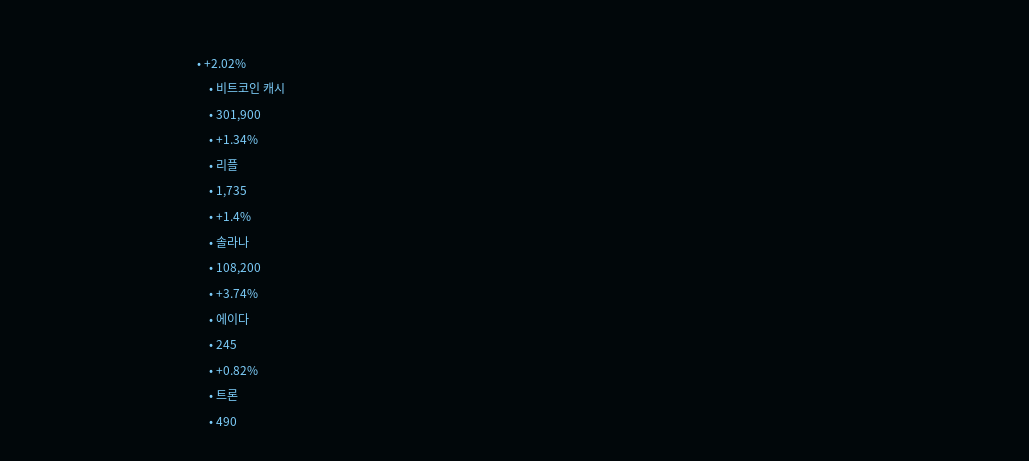• +2.02%
    • 비트코인 캐시
    • 301,900
    • +1.34%
    • 리플
    • 1,735
    • +1.4%
    • 솔라나
    • 108,200
    • +3.74%
    • 에이다
    • 245
    • +0.82%
    • 트론
    • 490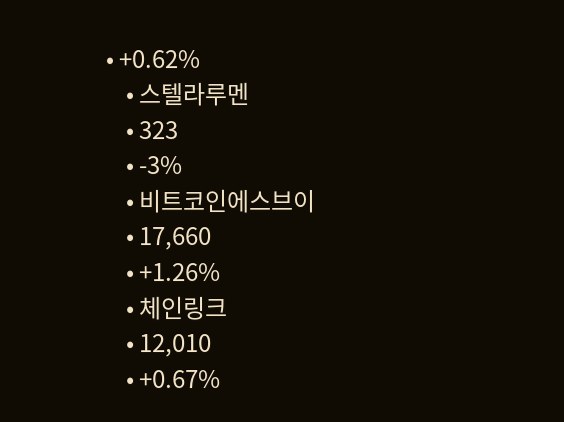• +0.62%
    • 스텔라루멘
    • 323
    • -3%
    • 비트코인에스브이
    • 17,660
    • +1.26%
    • 체인링크
    • 12,010
    • +0.67%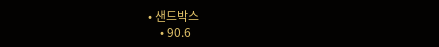• 샌드박스
    • 90.6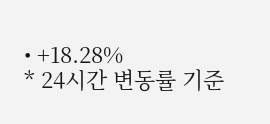• +18.28%
* 24시간 변동률 기준